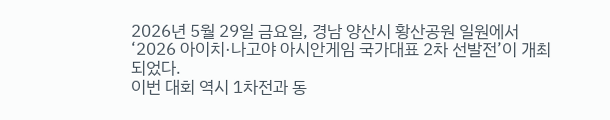2026년 5월 29일 금요일, 경남 양산시 황산공원 일원에서 ‘2026 아이치·나고야 아시안게임 국가대표 2차 선발전’이 개최되었다.
이번 대회 역시 1차전과 동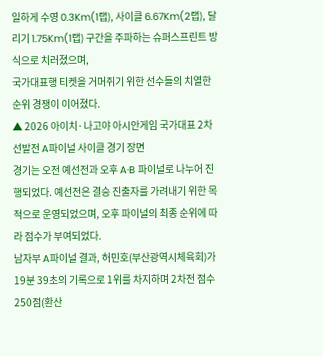일하게 수영 0.3Km(1랩), 사이클 6.67Km(2랩), 달리기 1.75Km(1랩) 구간을 주파하는 슈퍼스프린트 방식으로 치러졌으며,
국가대표행 티켓을 거머쥐기 위한 선수들의 치열한 순위 경쟁이 이어졌다.
▲ 2026 아이치·나고야 아시안게임 국가대표 2차 선발전 A파이널 사이클 경기 장면
경기는 오전 예선전과 오후 A·B 파이널로 나누어 진행되었다. 예선전은 결승 진출자를 가려내기 위한 목적으로 운영되었으며, 오후 파이널의 최종 순위에 따라 점수가 부여되었다.
남자부 A파이널 결과, 허민호(부산광역시체육회)가 19분 39초의 기록으로 1위를 차지하며 2차전 점수 250점(환산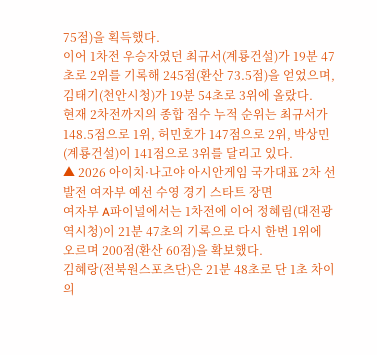75점)을 획득했다.
이어 1차전 우승자였던 최규서(계룡건설)가 19분 47초로 2위를 기록해 245점(환산 73.5점)을 얻었으며, 김태기(천안시청)가 19분 54초로 3위에 올랐다.
현재 2차전까지의 종합 점수 누적 순위는 최규서가 148.5점으로 1위, 허민호가 147점으로 2위, 박상민(계룡건설)이 141점으로 3위를 달리고 있다.
▲ 2026 아이치·나고야 아시안게임 국가대표 2차 선발전 여자부 예선 수영 경기 스타트 장면
여자부 A파이널에서는 1차전에 이어 정혜림(대전광역시청)이 21분 47초의 기록으로 다시 한번 1위에 오르며 200점(환산 60점)을 확보했다.
김혜랑(전북원스포츠단)은 21분 48초로 단 1초 차이의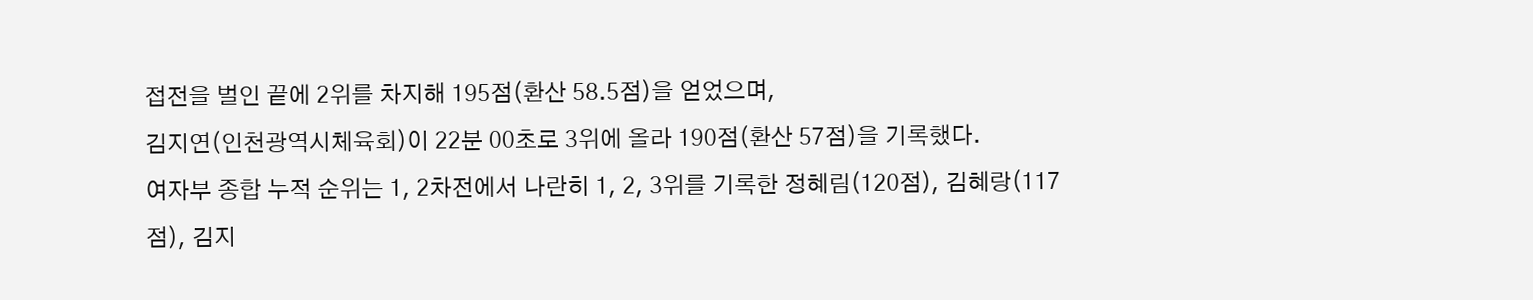접전을 벌인 끝에 2위를 차지해 195점(환산 58.5점)을 얻었으며,
김지연(인천광역시체육회)이 22분 00초로 3위에 올라 190점(환산 57점)을 기록했다.
여자부 종합 누적 순위는 1, 2차전에서 나란히 1, 2, 3위를 기록한 정혜림(120점), 김혜랑(117점), 김지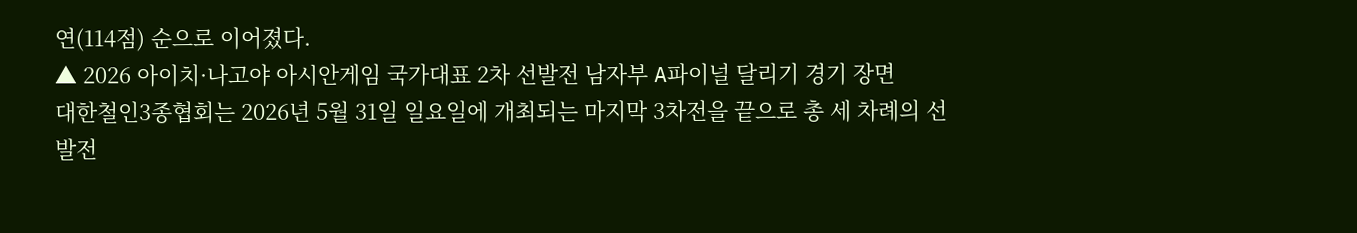연(114점) 순으로 이어졌다.
▲ 2026 아이치·나고야 아시안게임 국가대표 2차 선발전 남자부 A파이널 달리기 경기 장면
대한철인3종협회는 2026년 5월 31일 일요일에 개최되는 마지막 3차전을 끝으로 총 세 차례의 선발전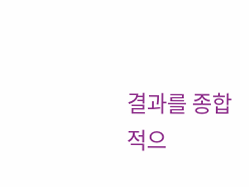결과를 종합적으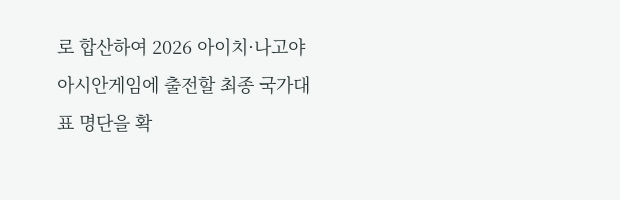로 합산하여 2026 아이치·나고야 아시안게임에 출전할 최종 국가대표 명단을 확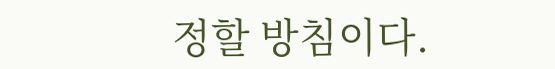정할 방침이다.